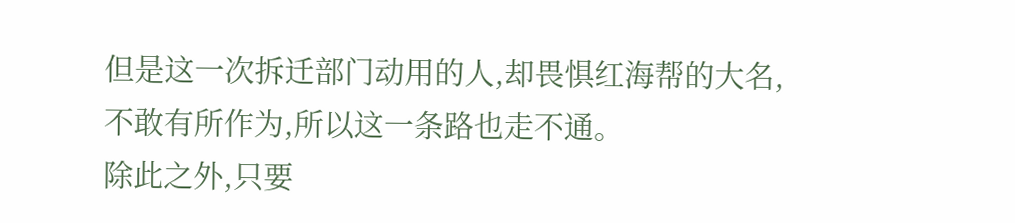但是这一次拆迁部门动用的人,却畏惧红海帮的大名,不敢有所作为,所以这一条路也走不通。
除此之外,只要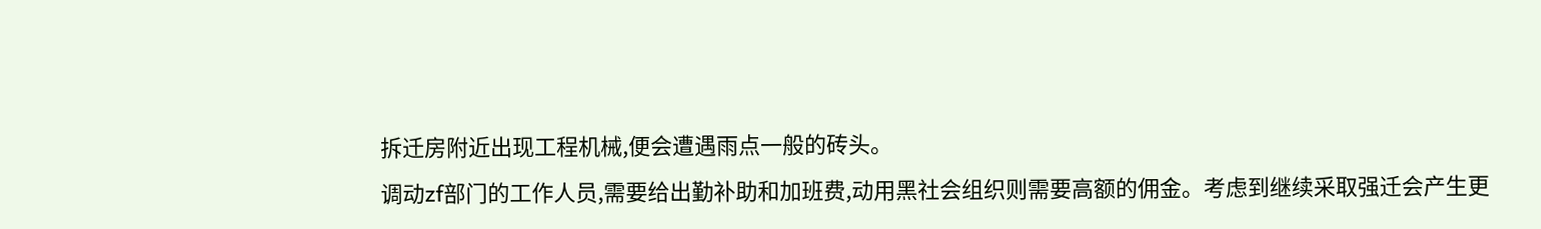拆迁房附近出现工程机械,便会遭遇雨点一般的砖头。
调动zf部门的工作人员,需要给出勤补助和加班费,动用黑社会组织则需要高额的佣金。考虑到继续采取强迁会产生更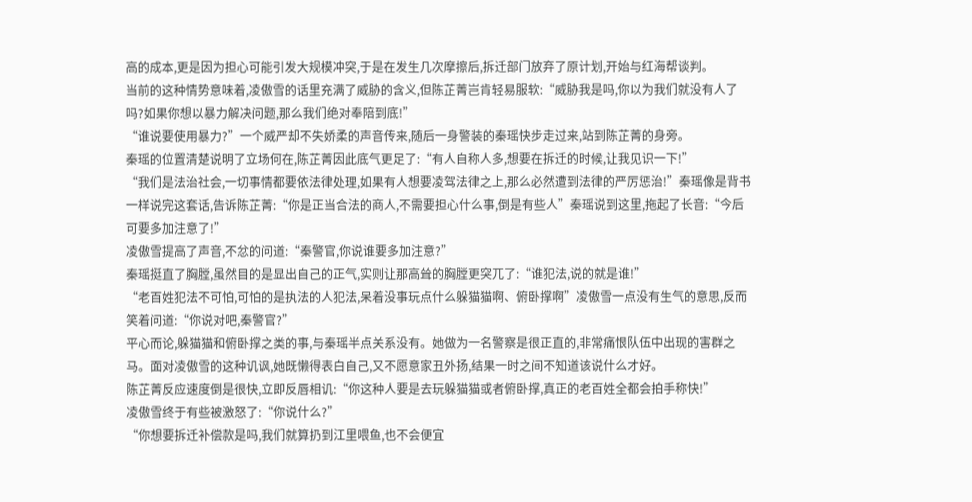高的成本,更是因为担心可能引发大规模冲突,于是在发生几次摩擦后,拆迁部门放弃了原计划,开始与红海帮谈判。
当前的这种情势意味着,凌傲雪的话里充满了威胁的含义,但陈芷菁岂肯轻易服软:“威胁我是吗,你以为我们就没有人了吗?如果你想以暴力解决问题,那么我们绝对奉陪到底!”
“谁说要使用暴力?”一个威严却不失娇柔的声音传来,随后一身警装的秦瑶快步走过来,站到陈芷菁的身旁。
秦瑶的位置清楚说明了立场何在,陈芷菁因此底气更足了:“有人自称人多,想要在拆迁的时候,让我见识一下!”
“我们是法治社会,一切事情都要依法律处理,如果有人想要凌驾法律之上,那么必然遭到法律的严厉惩治!”秦瑶像是背书一样说完这套话,告诉陈芷菁:“你是正当合法的商人,不需要担心什么事,倒是有些人”秦瑶说到这里,拖起了长音:“今后可要多加注意了!”
凌傲雪提高了声音,不忿的问道:“秦警官,你说谁要多加注意?”
秦瑶挺直了胸膛,虽然目的是显出自己的正气,实则让那高耸的胸膛更突兀了:“谁犯法,说的就是谁!”
“老百姓犯法不可怕,可怕的是执法的人犯法,呆着没事玩点什么躲猫猫啊、俯卧撑啊”凌傲雪一点没有生气的意思,反而笑着问道:“你说对吧,秦警官?”
平心而论,躲猫猫和俯卧撑之类的事,与秦瑶半点关系没有。她做为一名警察是很正直的,非常痛恨队伍中出现的害群之马。面对凌傲雪的这种讥讽,她既懒得表白自己,又不愿意家丑外扬,结果一时之间不知道该说什么才好。
陈芷菁反应速度倒是很快,立即反唇相讥:“你这种人要是去玩躲猫猫或者俯卧撑,真正的老百姓全都会拍手称快!”
凌傲雪终于有些被激怒了:“你说什么?”
“你想要拆迁补偿款是吗,我们就算扔到江里喂鱼,也不会便宜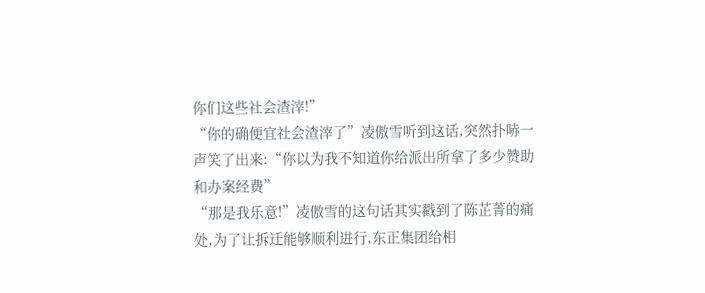你们这些社会渣滓!”
“你的确便宜社会渣滓了”凌傲雪听到这话,突然扑哧一声笑了出来:“你以为我不知道你给派出所拿了多少赞助和办案经费”
“那是我乐意!”凌傲雪的这句话其实戳到了陈芷菁的痛处,为了让拆迁能够顺利进行,东正集团给相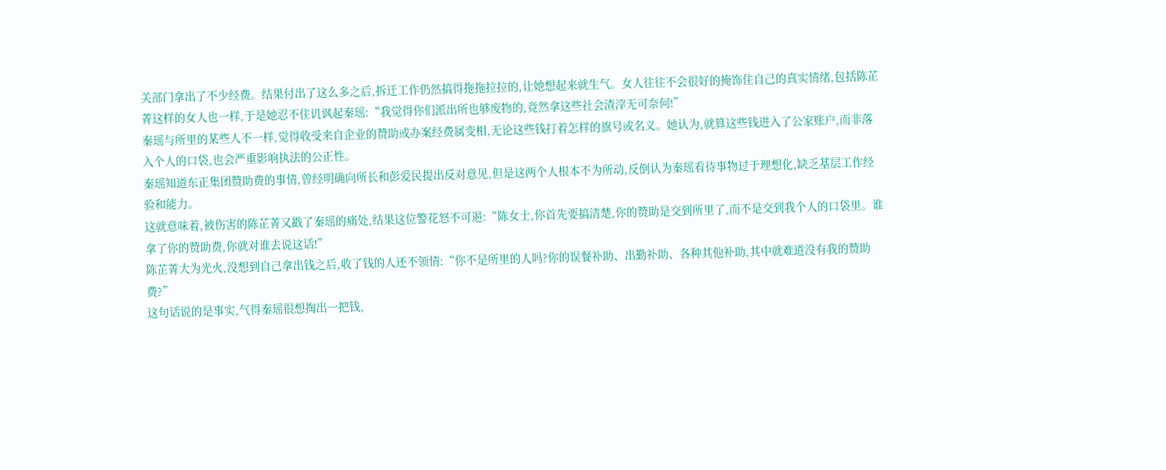关部门拿出了不少经费。结果付出了这么多之后,拆迁工作仍然搞得拖拖拉拉的,让她想起来就生气。女人往往不会很好的掩饰住自己的真实情绪,包括陈芷菁这样的女人也一样,于是她忍不住讥讽起秦瑶:“我觉得你们派出所也够废物的,竟然拿这些社会渣滓无可奈何!”
秦瑶与所里的某些人不一样,觉得收受来自企业的赞助或办案经费属变相,无论这些钱打着怎样的旗号或名义。她认为,就算这些钱进入了公家账户,而非落入个人的口袋,也会严重影响执法的公正性。
秦瑶知道东正集团赞助费的事情,曾经明确向所长和彭爱民提出反对意见,但是这两个人根本不为所动,反倒认为秦瑶看待事物过于理想化,缺乏基层工作经验和能力。
这就意味着,被伤害的陈芷菁又戳了秦瑶的痛处,结果这位警花怒不可遏:“陈女士,你首先要搞清楚,你的赞助是交到所里了,而不是交到我个人的口袋里。谁拿了你的赞助费,你就对谁去说这话!”
陈芷菁大为光火,没想到自己拿出钱之后,收了钱的人还不领情:“你不是所里的人吗?你的误餐补助、出勤补助、各种其他补助,其中就难道没有我的赞助费?”
这句话说的是事实,气得秦瑶很想掏出一把钱,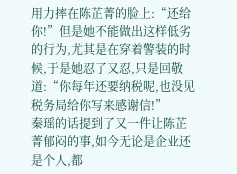用力摔在陈芷菁的脸上:“还给你!”但是她不能做出这样低劣的行为,尤其是在穿着警装的时候,于是她忍了又忍,只是回敬道:“你每年还要纳税呢,也没见税务局给你写来感谢信!”
秦瑶的话提到了又一件让陈芷菁郁闷的事,如今无论是企业还是个人,都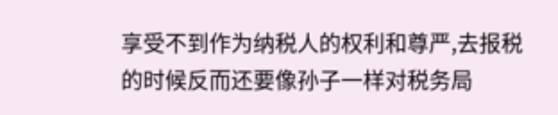享受不到作为纳税人的权利和尊严,去报税的时候反而还要像孙子一样对税务局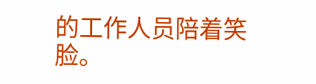的工作人员陪着笑脸。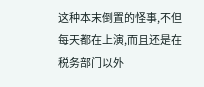这种本末倒置的怪事,不但每天都在上演,而且还是在税务部门以外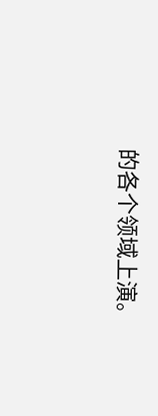的各个领域上演。